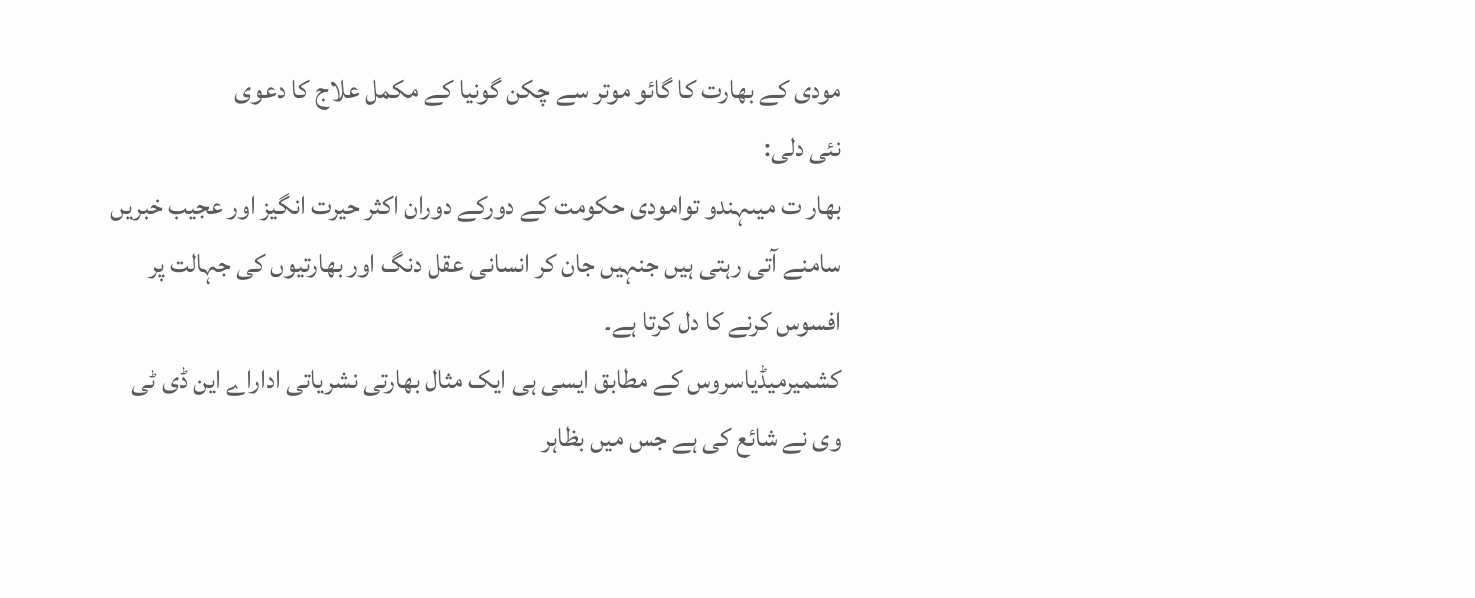مودی کے بھارت کا گائو موتر سے چکن گونیا کے مکمل علاج کا دعوی
نئی دلی:
بھار ت میںہندو توامودی حکومت کے دورکے دوران اکثر حیرت انگیز اور عجیب خبریں سامنے آتی رہتی ہیں جنہیں جان کر انسانی عقل دنگ اور بھارتیوں کی جہالت پر افسوس کرنے کا دل کرتا ہے۔
کشمیرمیڈیاسروس کے مطابق ایسی ہی ایک مثال بھارتی نشریاتی اداراے این ڈی ٹی وی نے شائع کی ہے جس میں بظاہر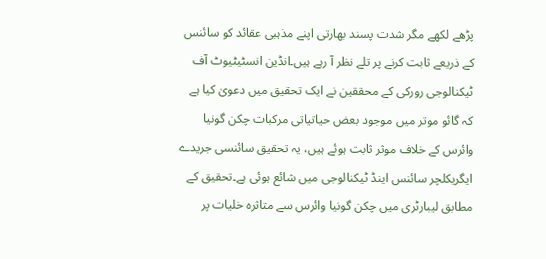پڑھے لکھے مگر شدت پسند بھارتی اپنے مذہبی عقائد کو سائنس کے ذریعے ثابت کرنے پر تلے نظر آ رہے ہیں۔انڈین انسٹیٹیوٹ آف ٹیکنالوجی رورکی کے محققین نے ایک تحقیق میں دعویٰ کیا ہے کہ گائو موتر میں موجود بعض حیاتیاتی مرکبات چکن گونیا وائرس کے خلاف موثر ثابت ہوئے ہیں، یہ تحقیق سائنسی جریدے ایگریکلچر سائنس اینڈ ٹیکنالوجی میں شائع ہوئی ہے۔تحقیق کے مطابق لیبارٹری میں چکن گونیا وائرس سے متاثرہ خلیات پر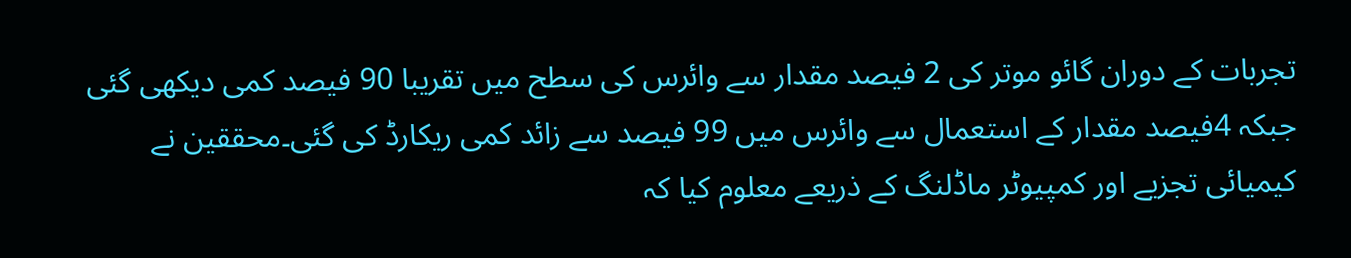تجربات کے دوران گائو موتر کی 2 فیصد مقدار سے وائرس کی سطح میں تقریبا 90 فیصد کمی دیکھی گئی جبکہ 4فیصد مقدار کے استعمال سے وائرس میں 99 فیصد سے زائد کمی ریکارڈ کی گئی۔محققین نے کیمیائی تجزیے اور کمپیوٹر ماڈلنگ کے ذریعے معلوم کیا کہ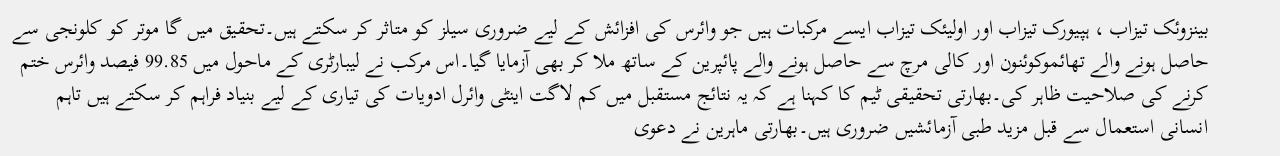بینزوئک تیزاب ، ہپیورک تیزاب اور اولیئک تیزاب ایسے مرکبات ہیں جو وائرس کی افزائش کے لیے ضروری سیلز کو متاثر کر سکتے ہیں۔تحقیق میں گا موتر کو کلونجی سے حاصل ہونے والے تھائموکوئنون اور کالی مرچ سے حاصل ہونے والے پائپرین کے ساتھ ملا کر بھی آزمایا گیا۔اس مرکب نے لیبارٹری کے ماحول میں 99.85 فیصد وائرس ختم کرنے کی صلاحیت ظاہر کی۔بھارتی تحقیقی ٹیم کا کہنا ہے کہ یہ نتائج مستقبل میں کم لاگت اینٹی وائرل ادویات کی تیاری کے لیے بنیاد فراہم کر سکتے ہیں تاہم انسانی استعمال سے قبل مزید طبی آزمائشیں ضروری ہیں۔بھارتی ماہرین نے دعوی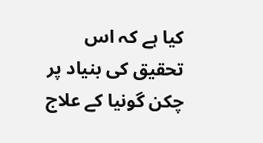کیا ہے کہ اس تحقیق کی بنیاد پر چکن گونیا کے علاج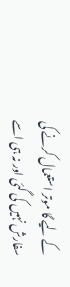کے لیے گا موتر استعمال کرنے کی سفارش نہیں کی گئی اور نہ ہی اسے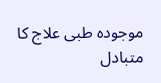موجودہ طبی علاج کا متبادل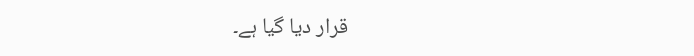قرار دیا گیا ہے۔